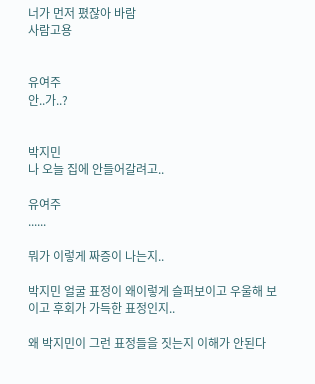너가 먼저 폈잖아 바람
사람고용


유여주
안..가..?


박지민
나 오늘 집에 안들어갈려고..

유여주
......

뭐가 이렇게 짜증이 나는지..

박지민 얼굴 표정이 왜이렇게 슬퍼보이고 우울해 보이고 후회가 가득한 표정인지..

왜 박지민이 그런 표정들을 짓는지 이해가 안된다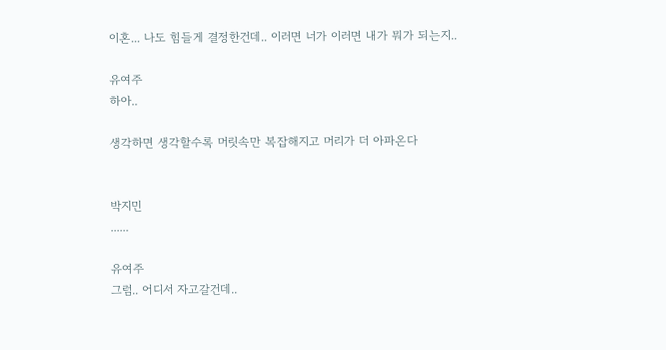이혼... 나도 힘들게 결정한건데.. 이러면 너가 이러면 내가 뭐가 되는지..

유여주
하아..

생각하면 생각할수록 머릿속만 복잡해지고 머리가 더 아파온다


박지민
......

유여주
그럼.. 어디서 자고갈건데..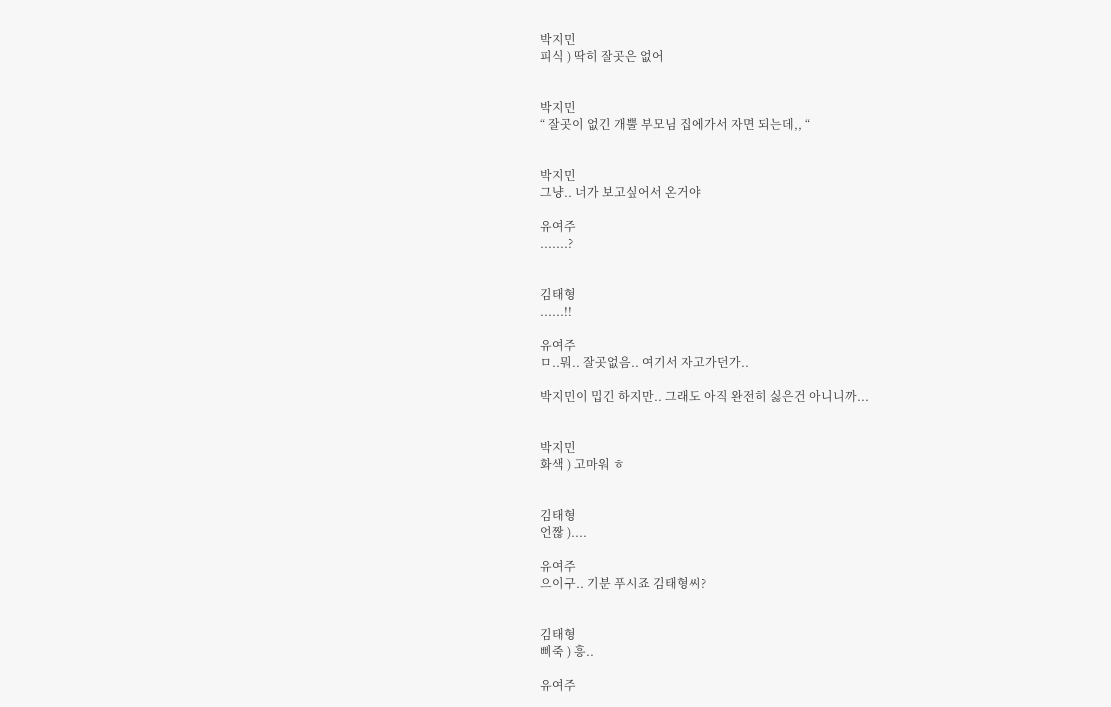박지민
피식 ) 딱히 잘곳은 없어


박지민
“ 잘곳이 없긴 개뿔 부모님 집에가서 자면 되는데,, “


박지민
그냥.. 너가 보고싶어서 온거야

유여주
.......?


김태형
......!!

유여주
ㅁ..뭐.. 잘곳없음.. 여기서 자고가던가..

박지민이 밉긴 하지만.. 그래도 아직 완전히 싫은건 아니니까...


박지민
화색 ) 고마워 ㅎ


김태형
언짢 )....

유여주
으이구.. 기분 푸시죠 김태형씨?


김태형
삐죽 ) 흥..

유여주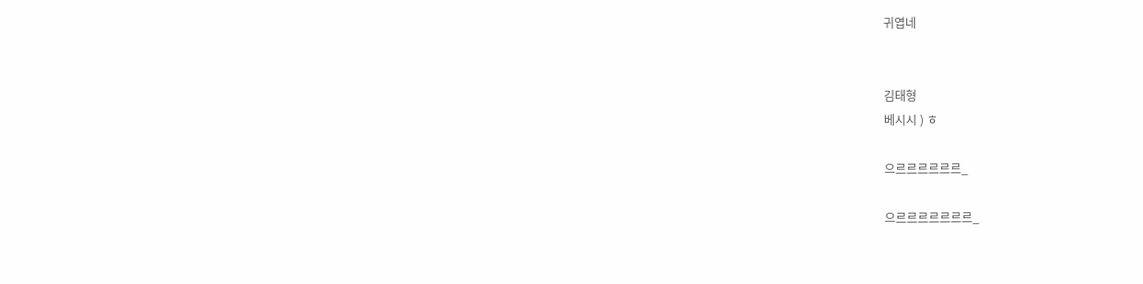귀엽네


김태형
베시시 ) ㅎ

으르르르르르르_

으르르르르르르르_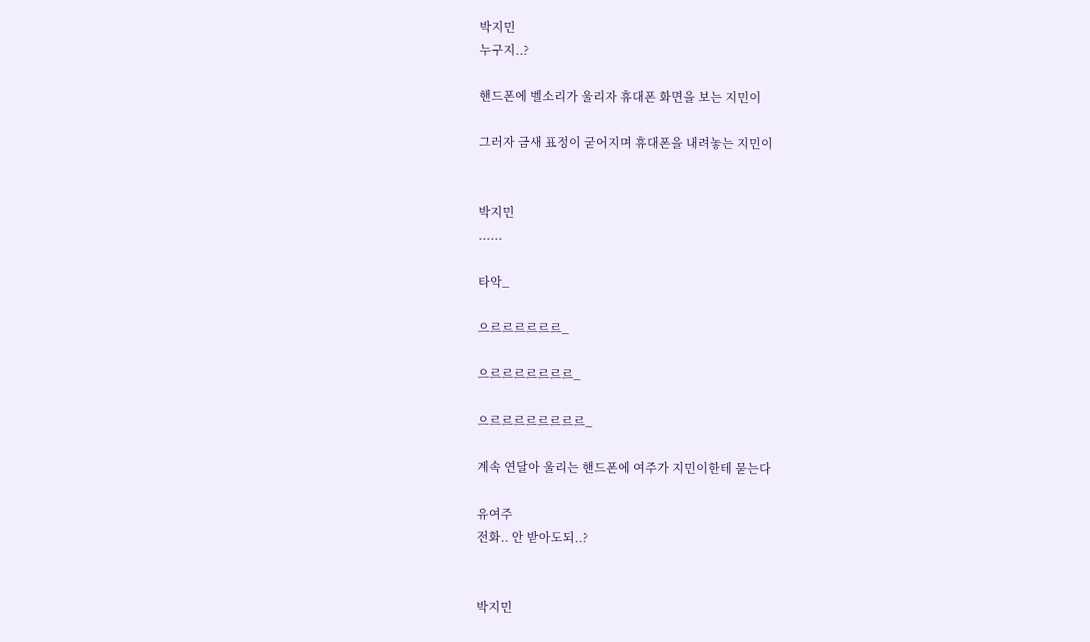박지민
누구지..?

핸드폰에 벨소리가 울리자 휴대폰 화면을 보는 지민이

그러자 금새 표정이 굳어지며 휴대폰을 내려놓는 지민이


박지민
......

타악_

으르르르르르르_

으르르르르르르르_

으르르르르르르르르_

계속 연달아 울리는 핸드폰에 여주가 지민이한테 묻는다

유여주
전화.. 안 받아도되..?


박지민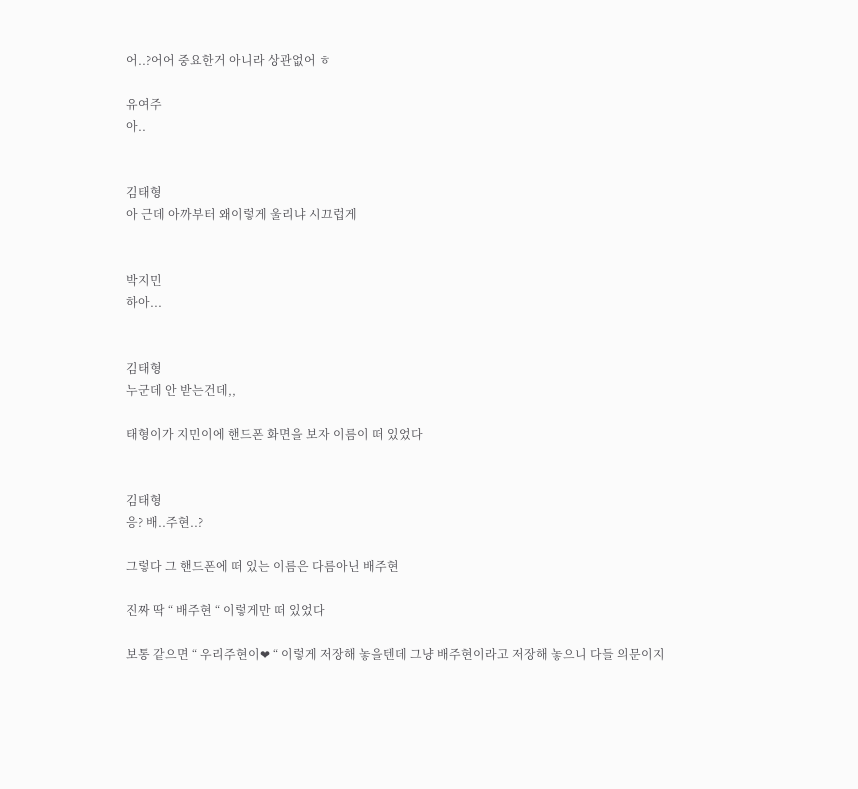어..?어어 중요한거 아니라 상관없어 ㅎ

유여주
아..


김태형
아 근데 아까부터 왜이렇게 울리냐 시끄럽게


박지민
하아...


김태형
누군데 안 받는건데,,

태형이가 지민이에 핸드폰 화면을 보자 이름이 떠 있었다


김태형
응? 배..주현..?

그렇다 그 핸드폰에 떠 있는 이름은 다름아닌 배주현

진짜 딱 “ 배주현 “ 이렇게만 떠 있었다

보통 같으면 “ 우리주현이❤ “ 이렇게 저장해 놓을텐데 그냥 배주현이라고 저장해 놓으니 다들 의문이지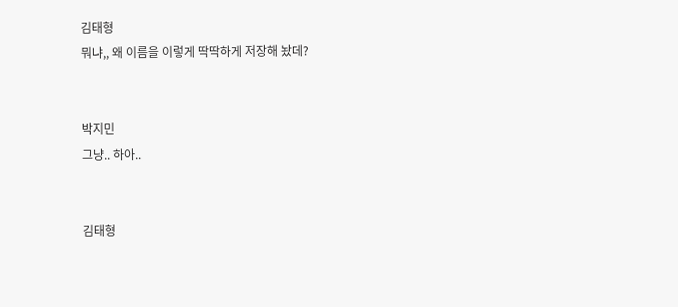김태형
뭐냐,, 왜 이름을 이렇게 딱딱하게 저장해 놨데?


박지민
그냥.. 하아..


김태형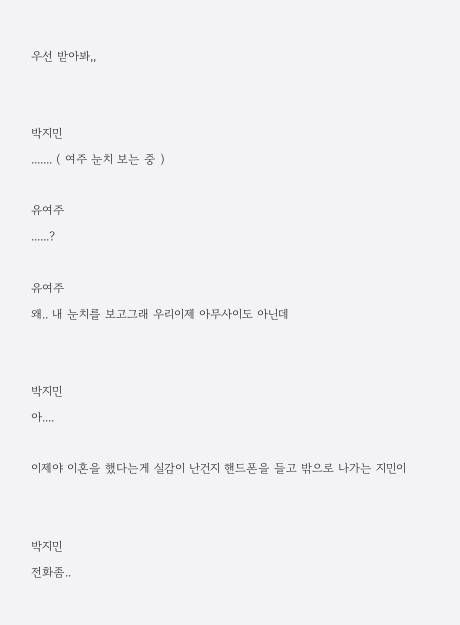우선 받아봐,,


박지민
....... ( 여주 눈치 보는 중 )

유여주
......?

유여주
왜.. 내 눈치를 보고그래 우리이제 아무사이도 아닌데


박지민
아....

이제야 이혼을 했다는게 실감이 난건지 핸드폰을 들고 밖으로 나가는 지민이


박지민
전화좀..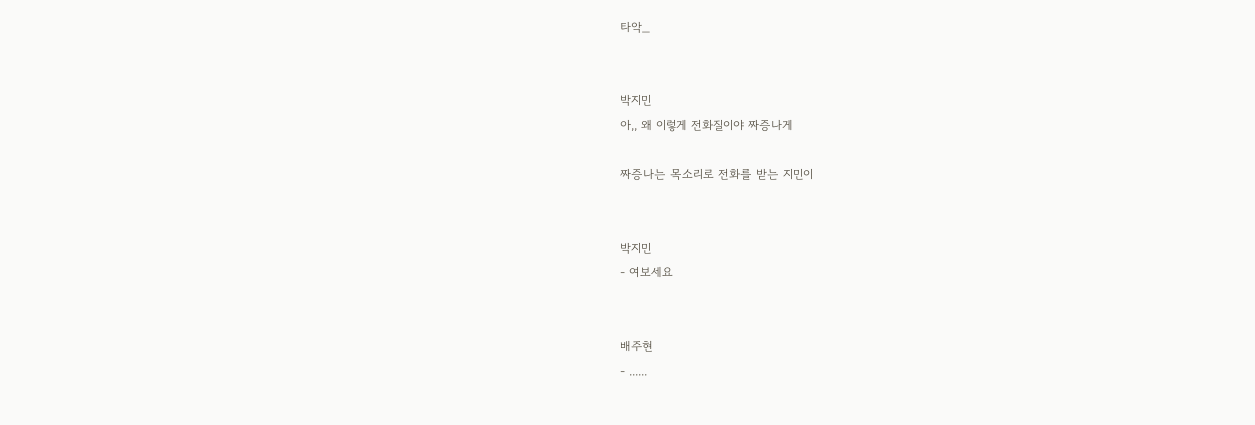타악_


박지민
아,, 왜 이렇게 전화질이야 짜증나게

짜증나는 목소리로 전화를 받는 지민이


박지민
- 여보세요


배주현
- ......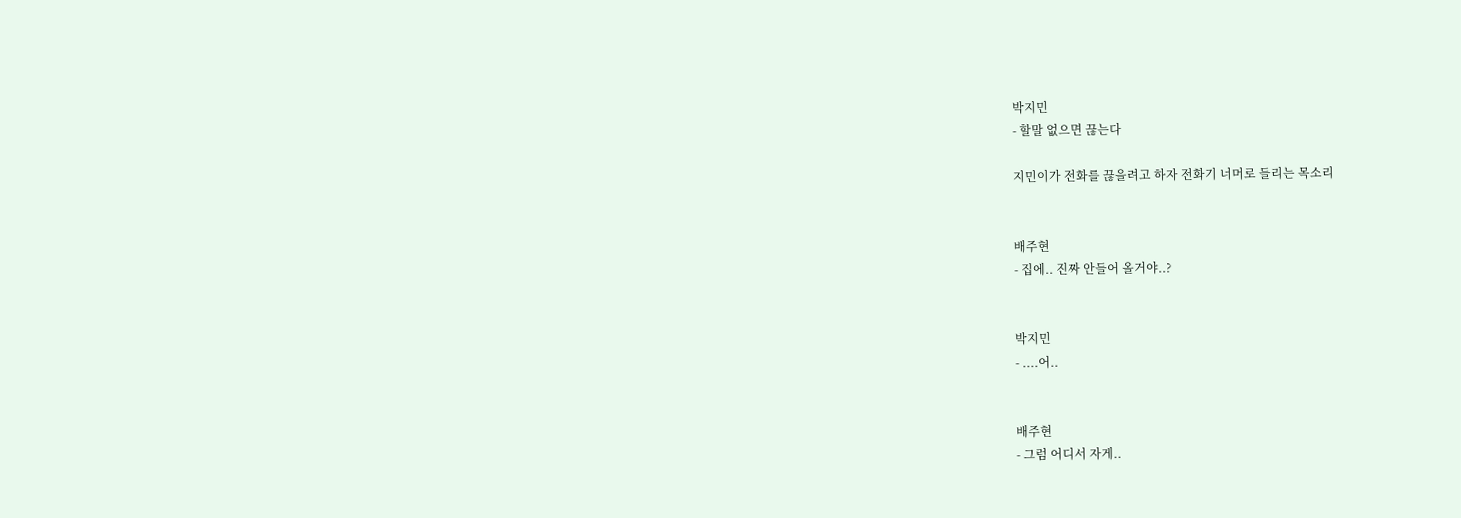박지민
- 할말 없으면 끊는다

지민이가 전화를 끊을려고 하자 전화기 너머로 들리는 목소리


배주현
- 집에.. 진짜 안들어 올거야..?


박지민
- ....어..


배주현
- 그럼 어디서 자게..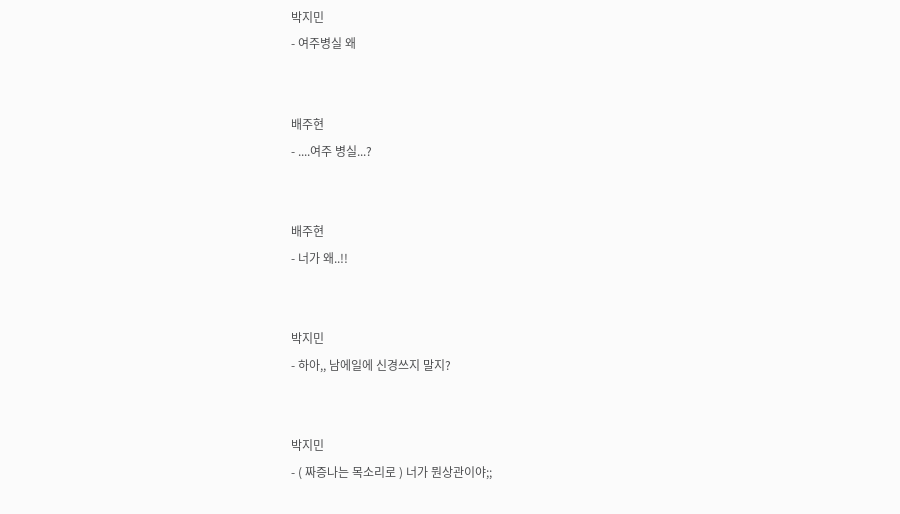박지민
- 여주병실 왜


배주현
- ....여주 병실...?


배주현
- 너가 왜..!!


박지민
- 하아,, 남에일에 신경쓰지 말지?


박지민
- ( 짜증나는 목소리로 ) 너가 뭔상관이야;;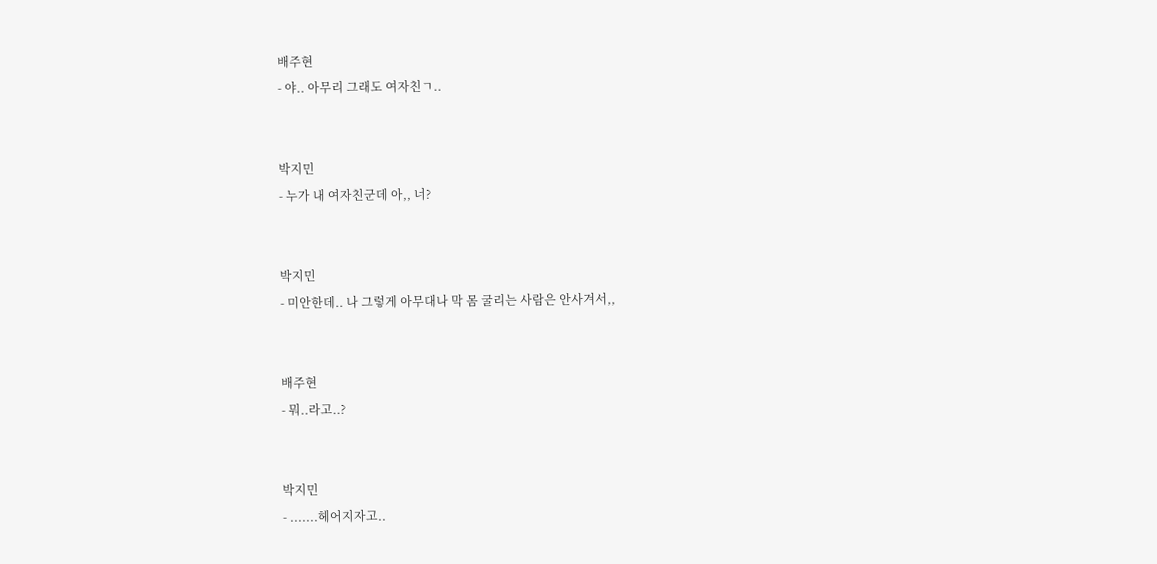배주현
- 야.. 아무리 그래도 여자친ㄱ..


박지민
- 누가 내 여자친군데 아,, 너?


박지민
- 미안한데.. 나 그렇게 아무대나 막 몸 굴리는 사람은 안사겨서,,


배주현
- 뭐..라고..?


박지민
- .......헤어지자고..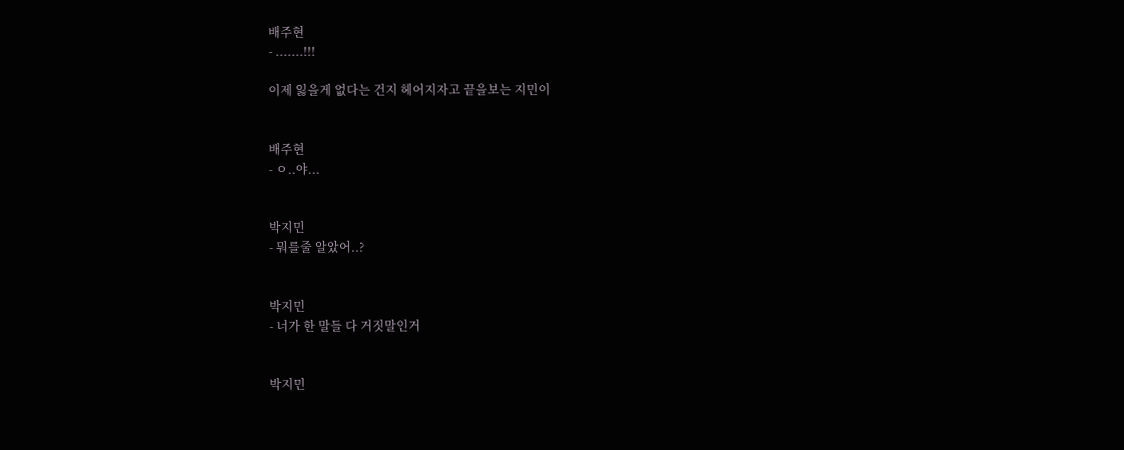배주현
- .......!!!

이제 잃을게 없다는 건지 헤어지자고 끝을보는 지민이


배주현
- ㅇ..야...


박지민
- 뭐를줄 알았어..?


박지민
- 너가 한 말들 다 거짓말인거


박지민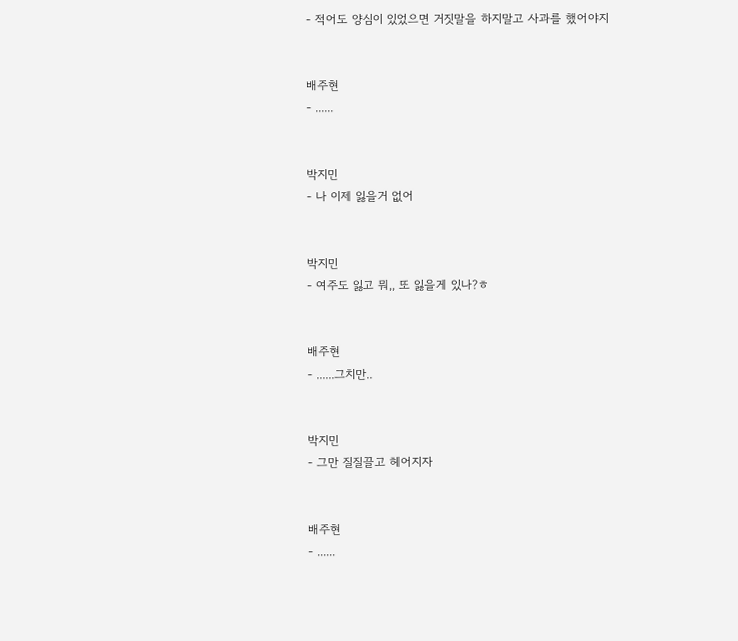- 적어도 양심이 있었으면 거짓말을 하지말고 사과를 했어야지


배주현
- ......


박지민
- 나 이제 잃을거 없어


박지민
- 여주도 잃고 뭐,, 또 잃을게 있나?ㅎ


배주현
- ......그치만..


박지민
- 그만 질질끌고 헤어지자


배주현
- ......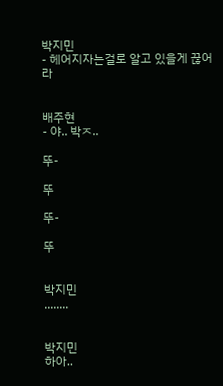박지민
- 헤어지자는걸로 알고 있을게 끊어라


배주현
- 야.. 박ㅈ..

뚜-

뚜

뚜-

뚜


박지민
........


박지민
하아..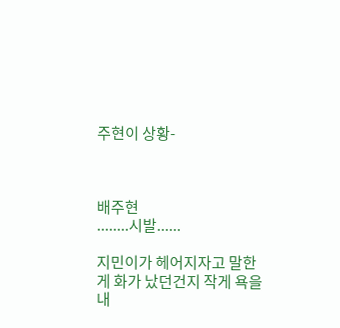주현이 상황-



배주현
........시발......

지민이가 헤어지자고 말한게 화가 났던건지 작게 욕을 내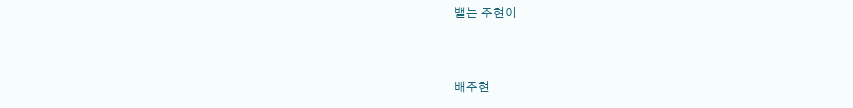뱉는 주현이


배주현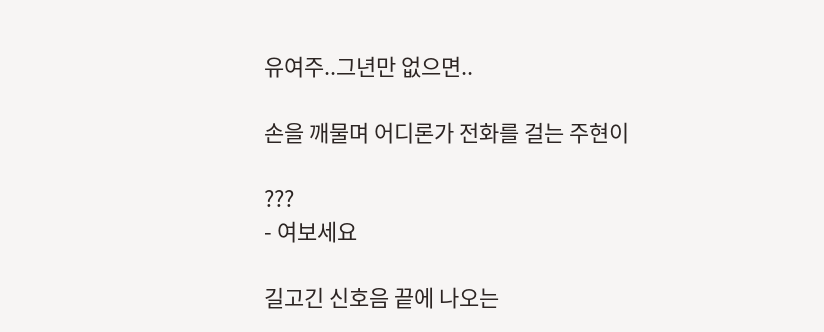유여주..그년만 없으면..

손을 깨물며 어디론가 전화를 걸는 주현이

???
- 여보세요

길고긴 신호음 끝에 나오는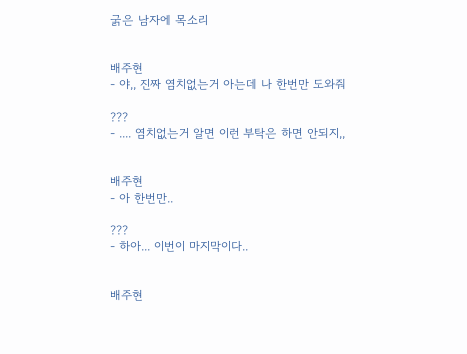굵은 남자에 목소리


배주현
- 야,, 진짜 염치없는거 아는데 나 한번만 도와줘

???
- .... 염치없는거 알면 이런 부탁은 하면 안되지,,


배주현
- 아 한번만..

???
- 하아... 이번이 마지막이다..


배주현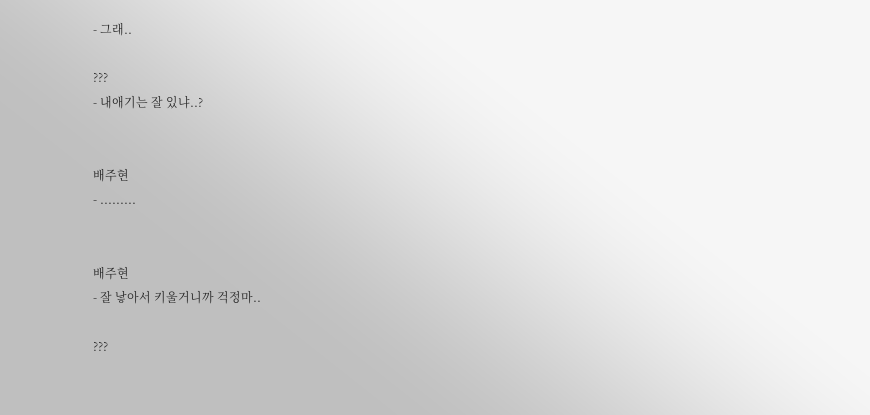- 그래..

???
- 내애기는 잘 있냐..?


배주현
- .........


배주현
- 잘 낳아서 키울거니까 걱정마..

???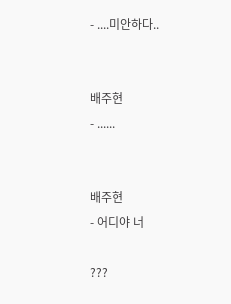- ....미안하다..


배주현
- ......


배주현
- 어디야 너

???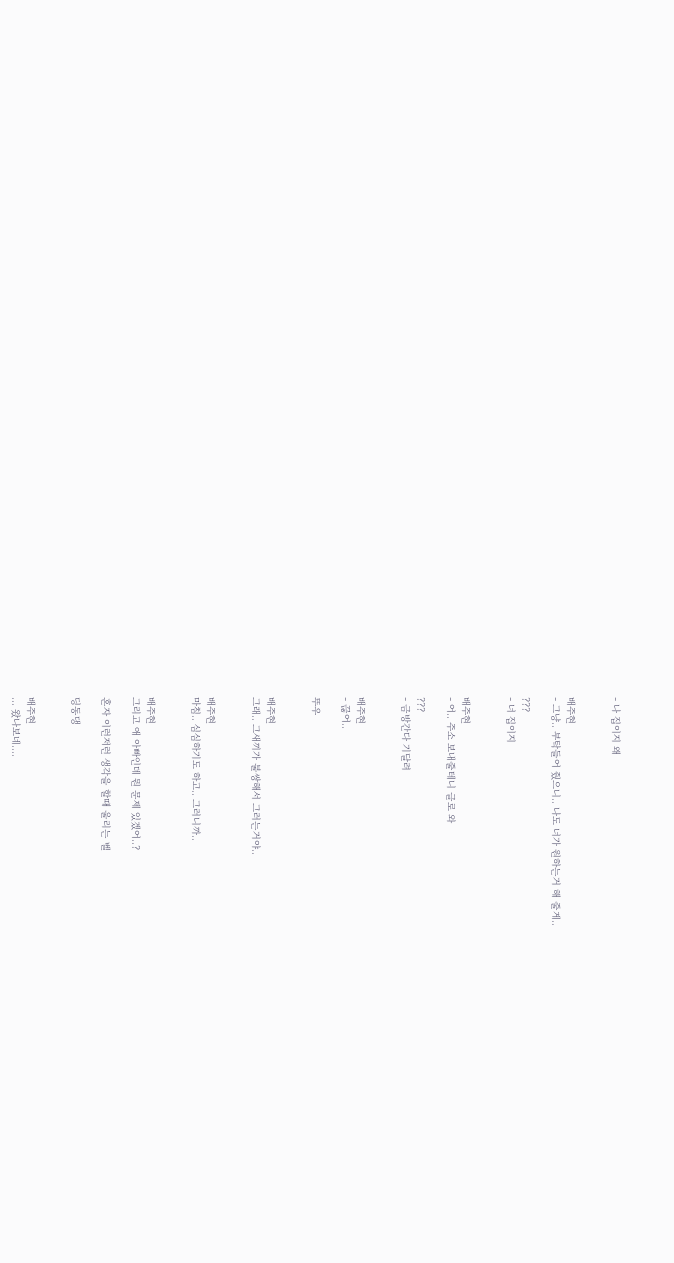- 나 집이지 왜


배주현
- 그냥.. 부탁들어 줬으니.. 나도 너가 원하는거 해 줄게..

???
- 너 집이지


배주현
- 어.. 주소 보내줄테니 글로 와

???
- 금방간다 기달려


배주현
- 끊어..

뚜우


배주현
그래.. 그새끼가 불쌍해서 그러는거야..


배주현
마침.. 심심하기도 하고.. 그러니까..


배주현
그리고 애 아빠인데 뭔 문제 있겠어..?

혼자 이런저런 생각을 할때 울리는 벨

딩동댕


배주현
... 왔나보네....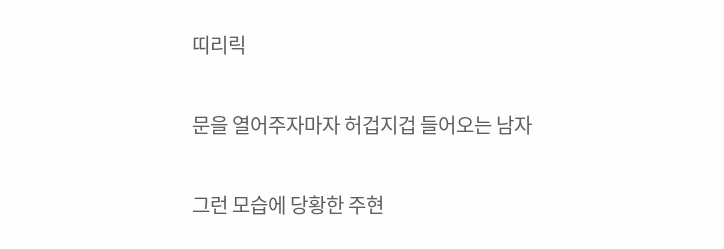띠리릭

문을 열어주자마자 허겁지겁 들어오는 남자

그런 모습에 당황한 주현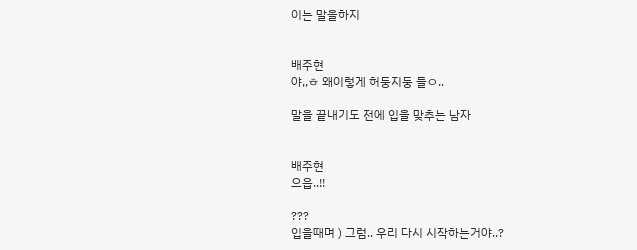이는 말을하지


배주현
야,,ㅎ 왜이렇게 허둥지둥 들ㅇ..

말을 끝내기도 전에 입을 맞추는 남자


배주현
으읍..!!

???
입을때며 ) 그럼.. 우리 다시 시작하는거야..?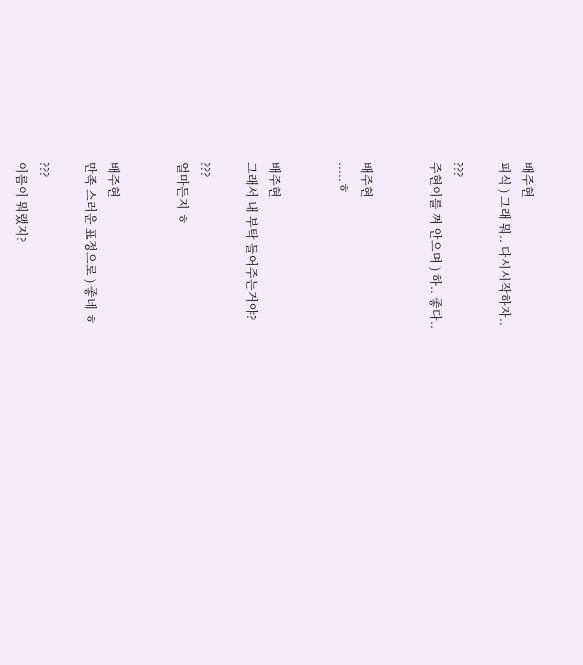배주현
피식 ) 그래 뭐.. 다시시작하자..

???
주현이를 껴 안으며 ) 하.. 좋다..


배주현
.....ㅎ


배주현
그래서 내 부탁 들어주는거야?

???
얼마든지 ㅎ


배주현
만족 스러운 표정으로 ) 좋네 ㅎ

???
이름이 뭐랬지?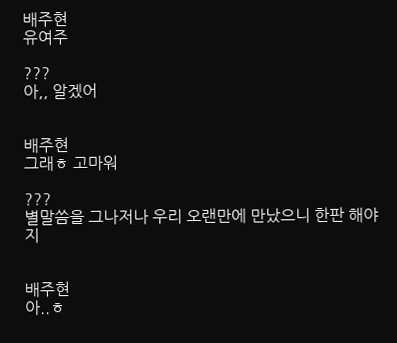배주현
유여주

???
아,, 알겠어


배주현
그래ㅎ 고마워

???
별말씀을 그나저나 우리 오랜만에 만났으니 한판 해야지


배주현
아..ㅎ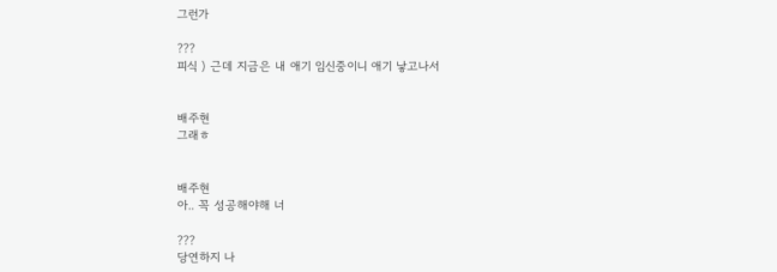그런가

???
피식 ) 근데 지금은 내 애기 임신중이니 애기 낳고나서


배주현
그래ㅎ


배주현
아.. 꼭 성공해야해 너

???
당연하지 나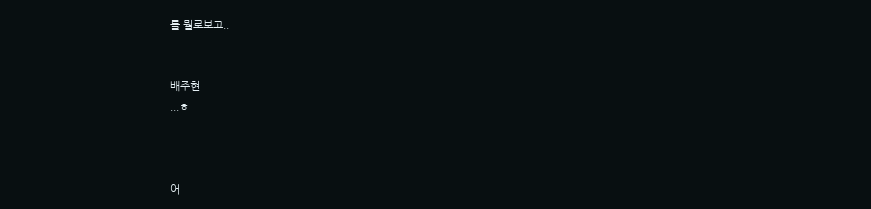를 뭘로보고..


배주현
...ㅎ



어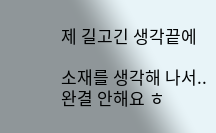제 길고긴 생각끝에

소재를 생각해 나서.. 완결 안해요 ㅎ